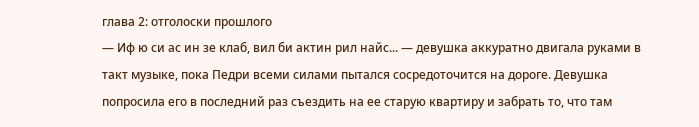глава 2: отголоски прошлого
— Иф ю си ас ин зе клаб, вил би актин рил найс... — девушка аккуратно двигала руками в такт музыке, пока Педри всеми силами пытался сосредоточится на дороге. Девушка попросила его в последний раз съездить на ее старую квартиру и забрать то, что там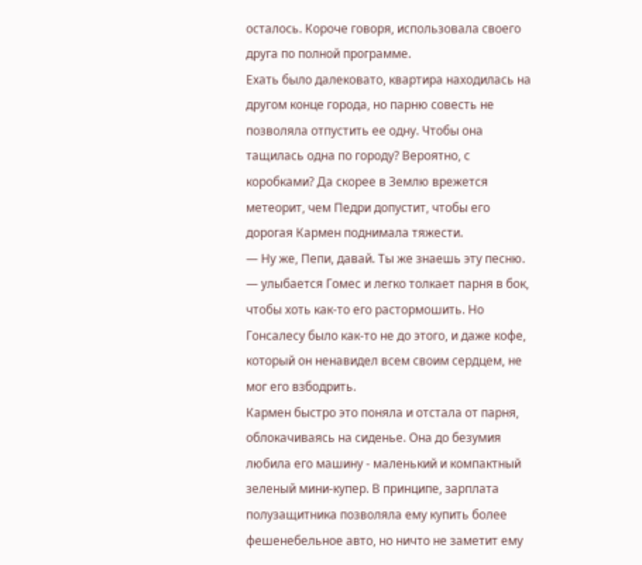осталось. Короче говоря, использовала своего друга по полной программе.
Ехать было далековато, квартира находилась на другом конце города, но парню совесть не позволяла отпустить ее одну. Чтобы она тащилась одна по городу? Вероятно, с коробками? Да скорее в Землю врежется метеорит, чем Педри допустит, чтобы его дорогая Кармен поднимала тяжести.
— Ну же, Пепи, давай. Ты же знаешь эту песню. — улыбается Гомес и легко толкает парня в бок, чтобы хоть как-то его растормошить. Но Гонсалесу было как-то не до этого, и даже кофе, который он ненавидел всем своим сердцем, не мог его взбодрить.
Кармен быстро это поняла и отстала от парня, облокачиваясь на сиденье. Она до безумия любила его машину - маленький и компактный зеленый мини-купер. В принципе, зарплата полузащитника позволяла ему купить более фешенебельное авто, но ничто не заметит ему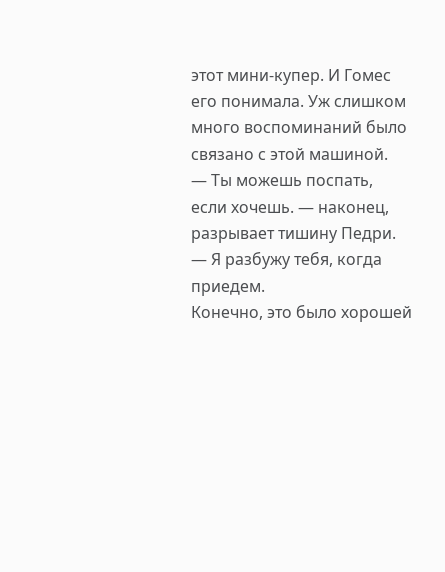этот мини-купер. И Гомес его понимала. Уж слишком много воспоминаний было связано с этой машиной.
— Ты можешь поспать, если хочешь. — наконец, разрывает тишину Педри. — Я разбужу тебя, когда приедем.
Конечно, это было хорошей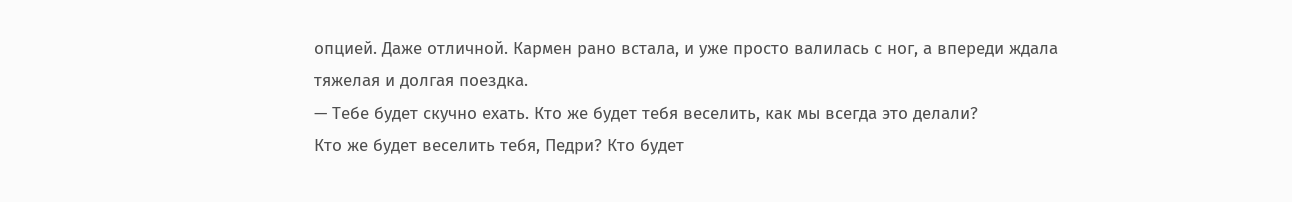опцией. Даже отличной. Кармен рано встала, и уже просто валилась с ног, а впереди ждала тяжелая и долгая поездка.
— Тебе будет скучно ехать. Кто же будет тебя веселить, как мы всегда это делали?
Кто же будет веселить тебя, Педри? Кто будет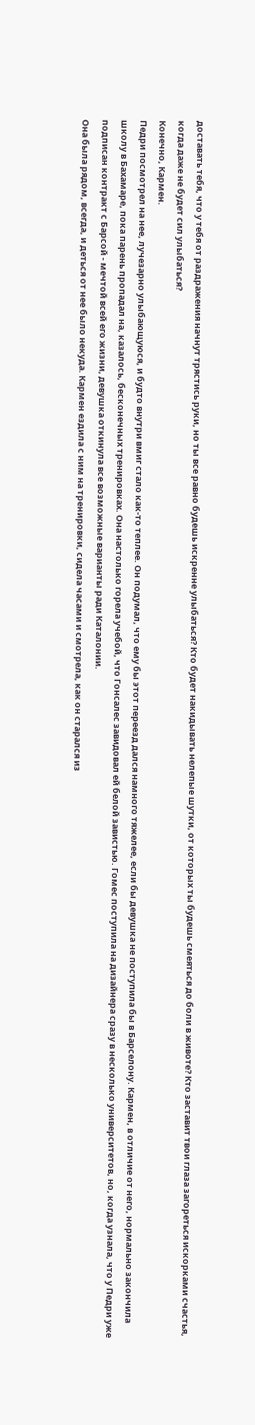доставать тебя, что у тебя от раздражения начнут трястись руки, но ты все равно будешь искренне улыбаться? Кто будет накидывать нелепые шутки, от которых ты будешь смеяться до боли в животе? Кто заставит твои глаза загореться искорками счастья, когда даже не будет сил улыбаться?
Конечно, Кармен.
Педри посмотрел на нее, лучезарно улыбающуюся, и будто внутри вмиг стало как-то теплее. Он подумал, что ему бы этот переезд дался намного тяжелее, если бы девушка не поступила бы в Барселону. Кармен, в отличие от него, нормально закончила школу в Бахамаре, пока парень пропадал на, казалось, бесконечных тренировках. Она настолько горела учебой, что Гонсалес завидовал ей белой завистью. Гомес поступила на дизайнера сразу в несколько университетов, но, когда узнала, что у Педри уже подписан контракт с Барсой - мечтой всей его жизни, девушка откинула все возможные варианты ради Каталонии.
Она была рядом, всегда, и деться от нее было некуда. Кармен ездила с ним на тренировки, сидела часами и смотрела, как он старался из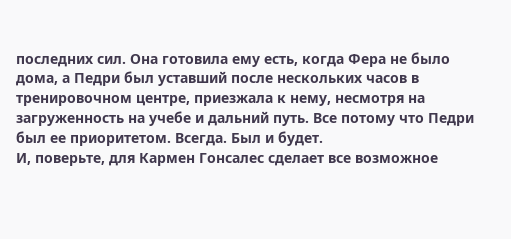последних сил. Она готовила ему есть, когда Фера не было дома, а Педри был уставший после нескольких часов в тренировочном центре, приезжала к нему, несмотря на загруженность на учебе и дальний путь. Все потому что Педри был ее приоритетом. Всегда. Был и будет.
И, поверьте, для Кармен Гонсалес сделает все возможное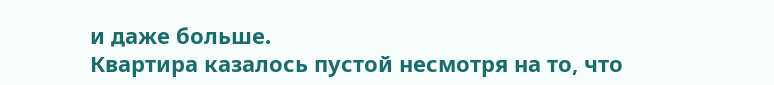и даже больше.
Квартира казалось пустой несмотря на то, что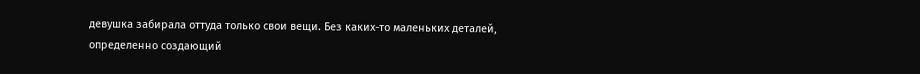девушка забирала оттуда только свои вещи. Без каких-то маленьких деталей, определенно создающий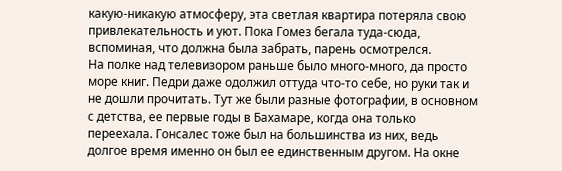какую-никакую атмосферу, эта светлая квартира потеряла свою привлекательность и уют. Пока Гомез бегала туда-сюда, вспоминая, что должна была забрать, парень осмотрелся.
На полке над телевизором раньше было много-много, да просто море книг. Педри даже одолжил оттуда что-то себе, но руки так и не дошли прочитать. Тут же были разные фотографии, в основном с детства, ее первые годы в Бахамаре, когда она только переехала. Гонсалес тоже был на большинства из них, ведь долгое время именно он был ее единственным другом. На окне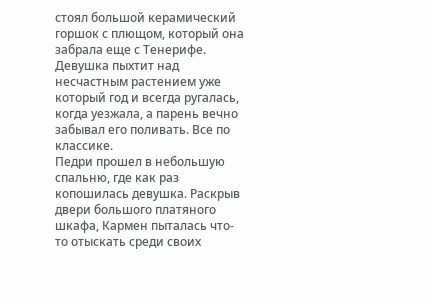стоял большой керамический горшок с плющом, который она забрала еще с Тенерифе. Девушка пыхтит над несчастным растением уже который год и всегда ругалась, когда уезжала, а парень вечно забывал его поливать. Все по классике.
Педри прошел в небольшую спальню, где как раз копошилась девушка. Раскрыв двери большого платяного шкафа, Кармен пыталась что-то отыскать среди своих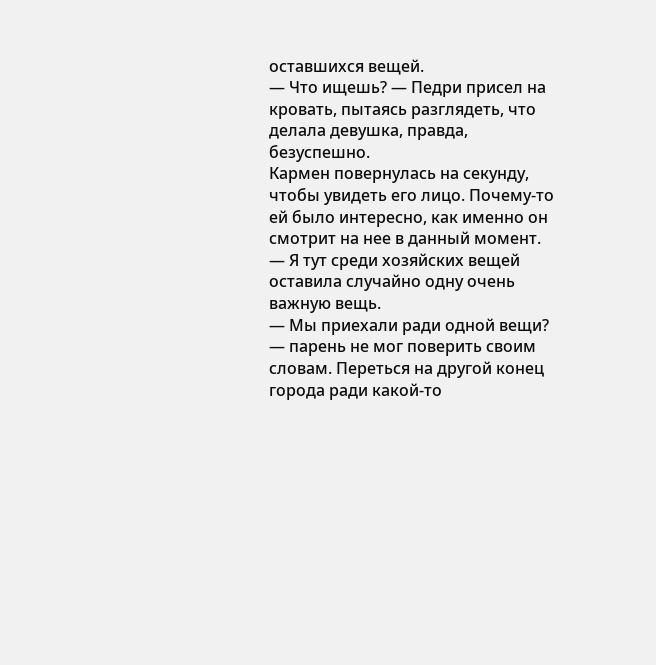оставшихся вещей.
— Что ищешь? — Педри присел на кровать, пытаясь разглядеть, что делала девушка, правда, безуспешно.
Кармен повернулась на секунду, чтобы увидеть его лицо. Почему-то ей было интересно, как именно он смотрит на нее в данный момент.
— Я тут среди хозяйских вещей оставила случайно одну очень важную вещь.
— Мы приехали ради одной вещи? — парень не мог поверить своим словам. Переться на другой конец города ради какой-то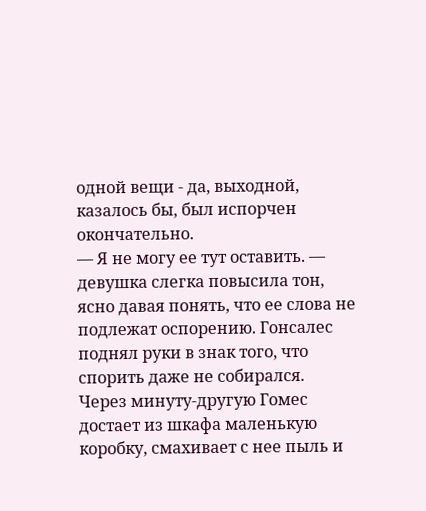одной вещи - да, выходной, казалось бы, был испорчен окончательно.
— Я не могу ее тут оставить. — девушка слегка повысила тон, ясно давая понять, что ее слова не подлежат оспорению. Гонсалес поднял руки в знак того, что спорить даже не собирался.
Через минуту-другую Гомес достает из шкафа маленькую коробку, смахивает с нее пыль и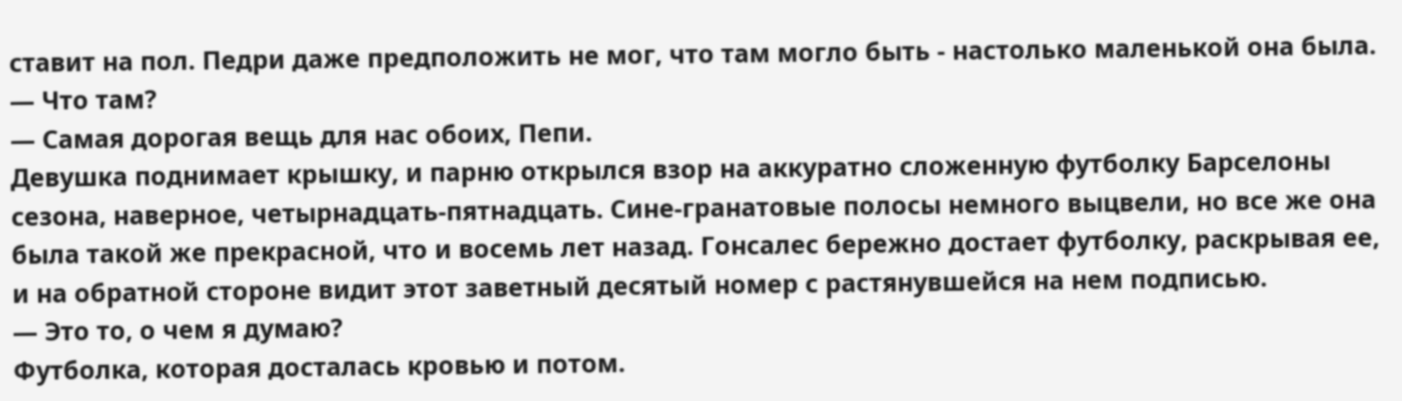ставит на пол. Педри даже предположить не мог, что там могло быть - настолько маленькой она была.
— Что там?
— Самая дорогая вещь для нас обоих, Пепи.
Девушка поднимает крышку, и парню открылся взор на аккуратно сложенную футболку Барселоны сезона, наверное, четырнадцать-пятнадцать. Сине-гранатовые полосы немного выцвели, но все же она была такой же прекрасной, что и восемь лет назад. Гонсалес бережно достает футболку, раскрывая ее, и на обратной стороне видит этот заветный десятый номер с растянувшейся на нем подписью.
— Это то, о чем я думаю?
Футболка, которая досталась кровью и потом.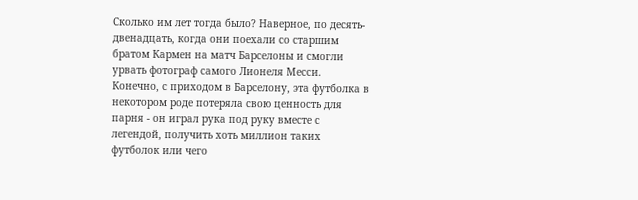Сколько им лет тогда было? Наверное, по десять-двенадцать, когда они поехали со старшим братом Кармен на матч Барселоны и смогли урвать фотограф самого Лионеля Месси. Конечно, с приходом в Барселону, эта футболка в некотором роде потеряла свою ценность для парня - он играл рука под руку вместе с легендой, получить хоть миллион таких футболок или чего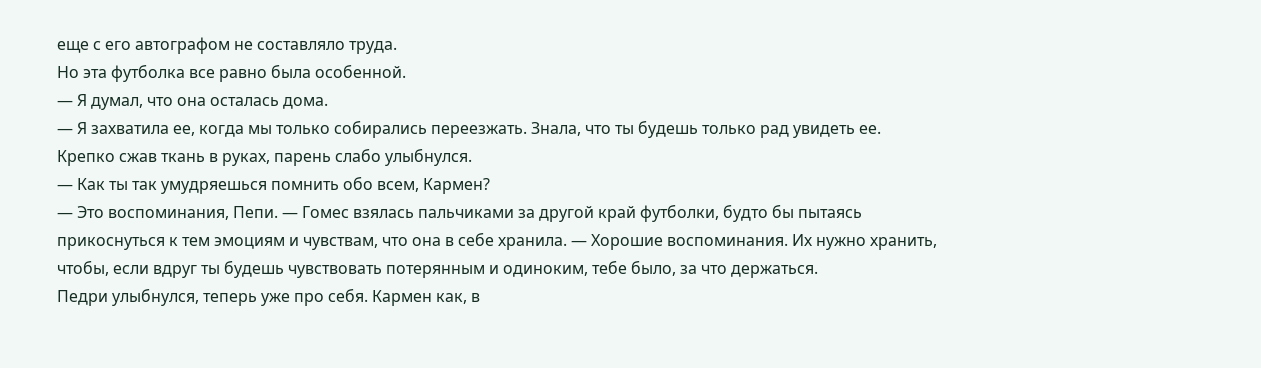еще с его автографом не составляло труда.
Но эта футболка все равно была особенной.
— Я думал, что она осталась дома.
— Я захватила ее, когда мы только собирались переезжать. Знала, что ты будешь только рад увидеть ее.
Крепко сжав ткань в руках, парень слабо улыбнулся.
— Как ты так умудряешься помнить обо всем, Кармен?
— Это воспоминания, Пепи. — Гомес взялась пальчиками за другой край футболки, будто бы пытаясь прикоснуться к тем эмоциям и чувствам, что она в себе хранила. — Хорошие воспоминания. Их нужно хранить, чтобы, если вдруг ты будешь чувствовать потерянным и одиноким, тебе было, за что держаться.
Педри улыбнулся, теперь уже про себя. Кармен как, в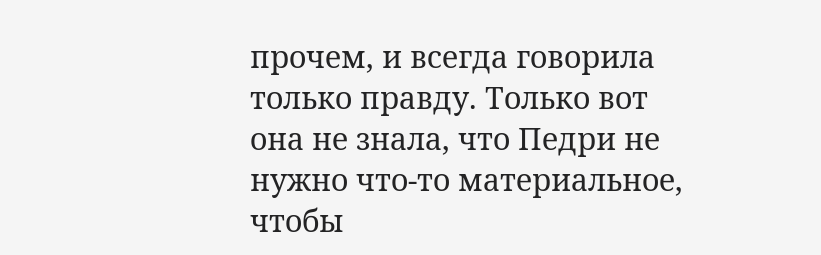прочем, и всегда говорила только правду. Только вот она не знала, что Педри не нужно что-то материальное, чтобы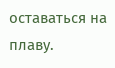оставаться на плаву.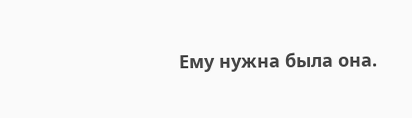Ему нужна была она.